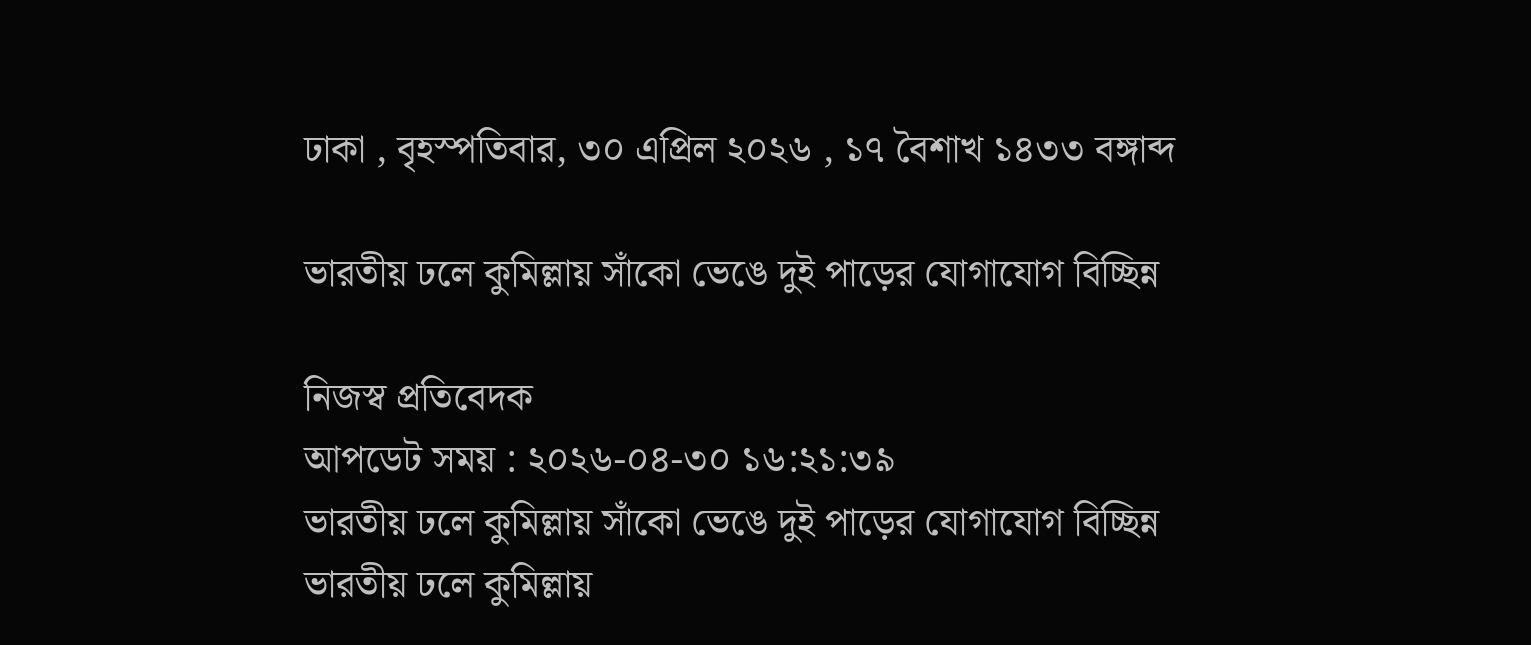ঢাকা , বৃহস্পতিবার, ৩০ এপ্রিল ২০২৬ , ১৭ বৈশাখ ১৪৩৩ বঙ্গাব্দ

ভারতীয় ঢলে কুমিল্লায় সাঁকো ভেঙে দুই পাড়ের যোগাযোগ বিচ্ছিন্ন

নিজস্ব প্রতিবেদক
আপডেট সময় : ২০২৬-০৪-৩০ ১৬:২১:৩৯
ভারতীয় ঢলে কুমিল্লায় সাঁকো ভেঙে দুই পাড়ের যোগাযোগ বিচ্ছিন্ন ভারতীয় ঢলে কুমিল্লায়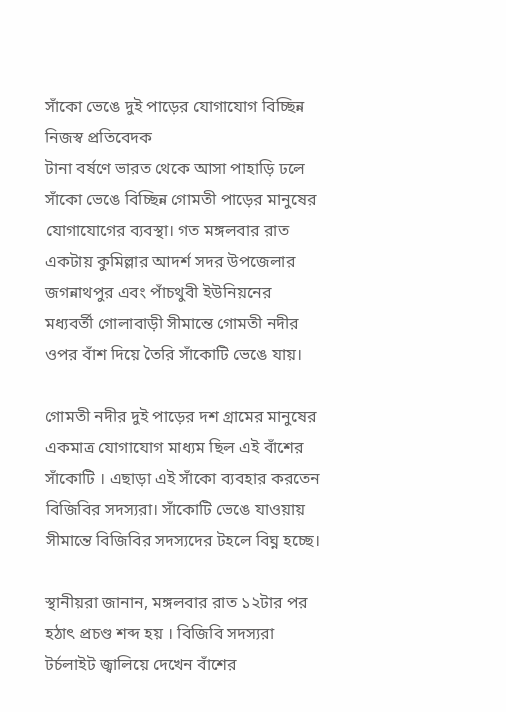সাঁকো ভেঙে দুই পাড়ের যোগাযোগ বিচ্ছিন্ন
নিজস্ব প্রতিবেদক
টানা বর্ষণে ভারত থেকে আসা পাহাড়ি ঢলে সাঁকো ভেঙে বিচ্ছিন্ন গোমতী পাড়ের মানুষের যোগাযোগের ব্যবস্থা। গত মঙ্গলবার রাত একটায় কুমিল্লার আদর্শ সদর উপজেলার জগন্নাথপুর এবং পাঁচথুবী ইউনিয়নের মধ্যবর্তী গোলাবাড়ী সীমান্তে গোমতী নদীর ওপর বাঁশ দিয়ে তৈরি সাঁকোটি ভেঙে যায়।

গোমতী নদীর দুই পাড়ের দশ গ্রামের মানুষের একমাত্র যোগাযোগ মাধ্যম ছিল এই বাঁশের সাঁকোটি । এছাড়া এই সাঁকো ব্যবহার করতেন বিজিবির সদস্যরা। সাঁকোটি ভেঙে যাওয়ায় সীমান্তে বিজিবির সদস্যদের টহলে বিঘ্ন হচ্ছে।

স্থানীয়রা জানান, মঙ্গলবার রাত ১২টার পর হঠাৎ প্রচণ্ড শব্দ হয় । বিজিবি সদস্যরা টর্চলাইট জ্বালিয়ে দেখেন বাঁশের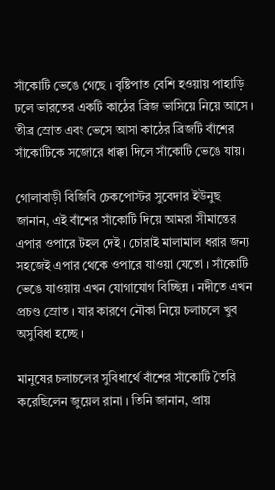সাঁকোটি ভেঙে গেছে । বৃষ্টিপাত বেশি হওয়ায় পাহাড়ি ঢলে ভারতের একটি কাঠের ব্রিজ ভাসিয়ে নিয়ে আসে । তীব্র স্রোত এবং ভেসে আসা কাঠের ব্রিজটি বাঁশের সাঁকোটিকে সজোরে ধাক্কা দিলে সাঁকোটি ভেঙে যায়।

গোলাবাড়ী বিজিবি চেকপোস্টর সুবেদার ইউনুছ জানান, এই বাঁশের সাঁকোটি দিয়ে আমরা সীমান্তের এপার ওপারে টহল দেই ।‌ চোরাই মালামাল ধরার জন্য সহজেই এপার থেকে ওপারে যাওয়া যেতো । সাঁকোটি ভেঙে যাওয়ায় এখন যোগাযোগ বিচ্ছিন্ন ।‌ নদীতে এখন প্রচণ্ড স্রোত । যার কারণে নৌকা নিয়ে চলাচলে খুব অসুবিধা হচ্ছে ।

মানুষের চলাচলের সুবিধার্থে বাঁশের সাঁকোটি তৈরি করেছিলেন জুয়েল রানা । তিনি জানান, প্রায়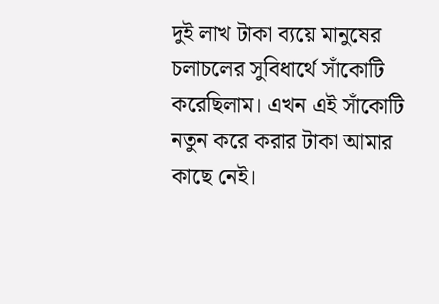দুই লাখ টাকা ব্যয়ে মানুষের চলাচলের সুবিধার্থে সাঁকোটি করেছিলাম। এখন এই সাঁকোটি নতুন করে করার টাকা আমার কাছে নেই।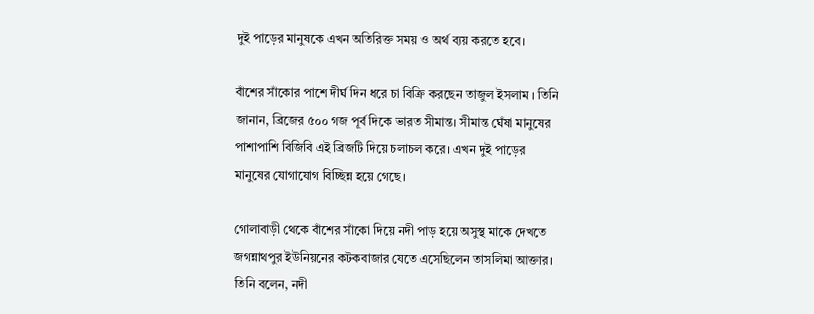দুই পাড়ের মানুষকে এখন অতিরিক্ত সময় ও অর্থ ব্যয় করতে হবে।

বাঁশের সাঁকোর পাশে দীর্ঘ দিন ধরে চা বিক্রি করছেন তাজুল ইসলাম । তিনি জানান, ব্রিজের ৫০০ গজ পূর্ব দিকে ভারত সীমান্ত। সীমান্ত ঘেঁষা মানুষের পাশাপাশি বিজিবি এই ব্রিজটি দিয়ে চলাচল করে। এখন দুই পাড়ের মানুষের যোগাযোগ বিচ্ছিন্ন হয়ে গেছে।

গোলাবাড়ী থেকে বাঁশের সাঁকো দিয়ে নদী পাড় হয়ে অসুস্থ মাকে দেখতে জগন্নাথপুর ইউনিয়নের কটকবাজার যেতে এসেছিলেন তাসলিমা আক্তার। তিনি বলেন, নদী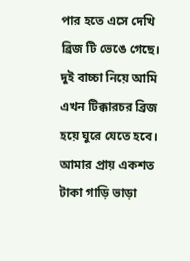পার হতে এসে দেখি ব্রিজ টি ভেঙে গেছে। দুই বাচ্চা নিয়ে আমি এখন টিক্কারচর ব্রিজ হয়ে ঘুরে যেতে হবে। আমার প্রায় একশত টাকা গাড়ি ভাড়া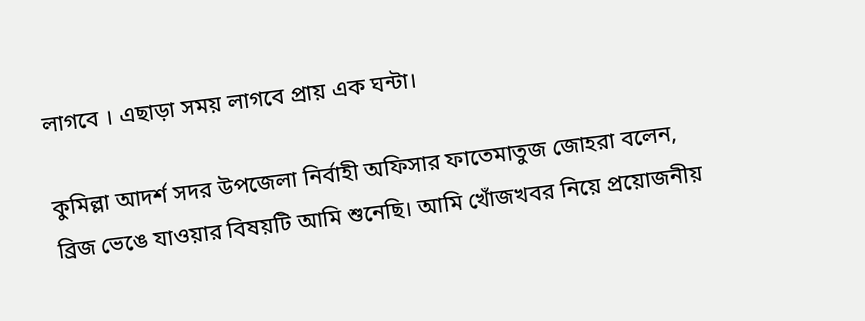লাগবে । এছাড়া সময় লাগবে প্রায় এক ঘন্টা।

কুমিল্লা আদর্শ সদর উপজেলা নির্বাহী অফিসার ফাতেমাতুজ জোহরা বলেন, ব্রিজ ভেঙে যাওয়ার বিষয়টি আমি শুনেছি। আমি খোঁজখবর নিয়ে প্রয়োজনীয়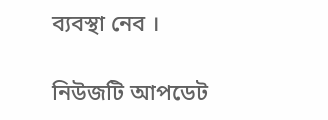ব্যবস্থা নেব ।

নিউজটি আপডেট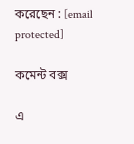করেছেন : [email protected]

কমেন্ট বক্স

এ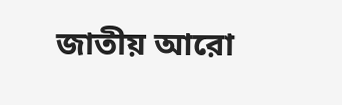জাতীয় আরো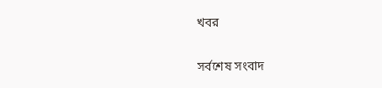খবর

সর্বশেষ সংবাদ